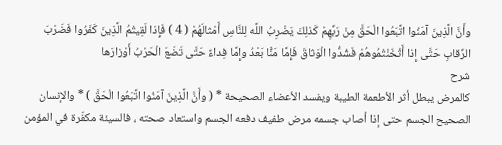وأَنَّ الَّذِينَ آمَنُوا اتَّبَعُوا الْحَقَّ مِنْ رَبِّهِمْ كَذلِكَ يَضْرِبُ اللَّه لِلنَّاسِ أَمْثالَهُمْ ( 4 ) فَإِذا لَقِيتُمُ الَّذِينَ كَفَرُوا فَضَرْبَ الرِّقابِ حَتَّى إِذا أَثْخَنْتُمُوهُمْ فَشُدُّوا الْوَثاقَ فَإِمَّا مَنًّا بَعْدُ وإِمَّا فِداءً حَتَّى تَضَعَ الْحَرْبُ أَوْزارَها
شرح
كالمرض يبطل أثر الأطعمة الطيبة ويفسد الأعضاء الصحيحة * ( وأَنَّ الَّذِينَ آمَنُوا اتَّبَعُوا الْحَقَّ ) * والإنسان الصحيح الجسم حتى إذا أصاب جسمه مرض طفيف دفعه الجسم واستعاد صحته ، فالسيئة مكفّرة في المؤمن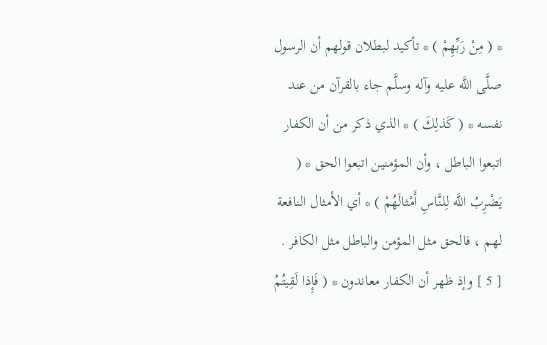* ( مِنْ رَبِّهِمْ ) * تأكيد لبطلان قولهم أن الرسول صلَّى اللَّه عليه وآله وسلَّم جاء بالقرآن من عند نفسه * ( كَذلِكَ ) * الذي ذكر من أن الكفار اتبعوا الباطل ، وأن المؤمنين اتبعوا الحق * ( يَضْرِبُ اللَّه لِلنَّاسِ أَمْثالَهُمْ ) * أي الأمثال النافعة لهم ، فالحق مثل المؤمن والباطل مثل الكافر .
[ 5 ] وإذ ظهر أن الكفار معاندون * ( فَإِذا لَقِيتُمُ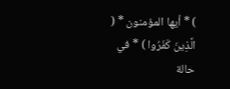) * أيها المؤمنون * ( الَّذِينَ كَفَرُوا ) * في حالة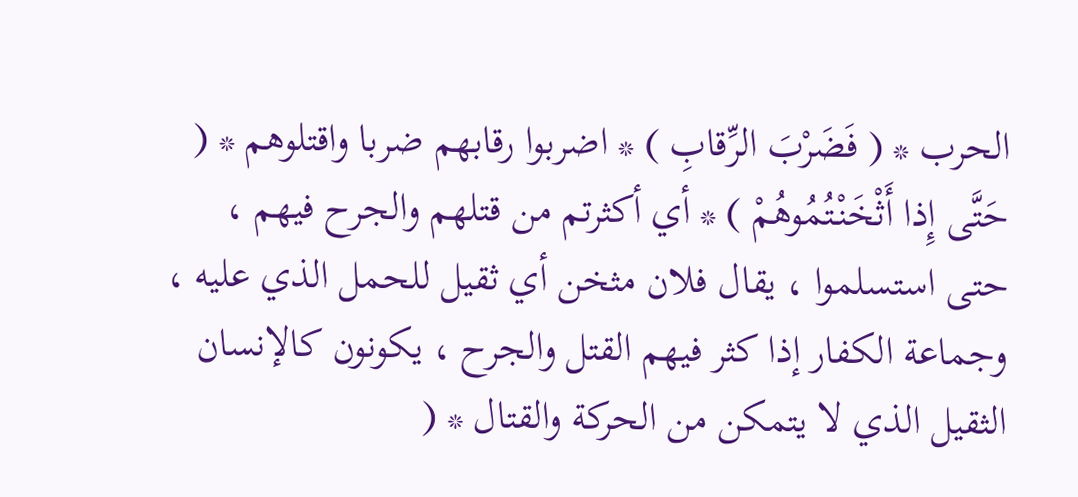الحرب * ( فَضَرْبَ الرِّقابِ ) * اضربوا رقابهم ضربا واقتلوهم * ( حَتَّى إِذا أَثْخَنْتُمُوهُمْ ) * أي أكثرتم من قتلهم والجرح فيهم ، حتى استسلموا ، يقال فلان مثخن أي ثقيل للحمل الذي عليه ، وجماعة الكفار إذا كثر فيهم القتل والجرح ، يكونون كالإنسان الثقيل الذي لا يتمكن من الحركة والقتال * (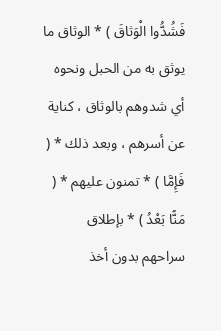فَشُدُّوا الْوَثاقَ ) * الوثاق ما يوثق به من الحبل ونحوه أي شدوهم بالوثاق ، كناية عن أسرهم ، وبعد ذلك * ( فَإِمَّا ) * تمنون عليهم * ( مَنًّا بَعْدُ ) * بإطلاق سراحهم بدون أخذ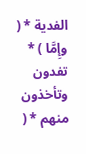الفدية * ( وإِمَّا ) * تفدون وتأخذون منهم * (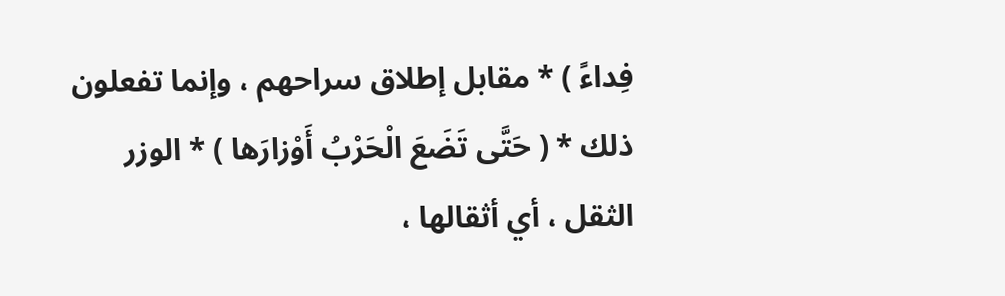فِداءً ) * مقابل إطلاق سراحهم ، وإنما تفعلون ذلك * ( حَتَّى تَضَعَ الْحَرْبُ أَوْزارَها ) * الوزر الثقل ، أي أثقالها ،